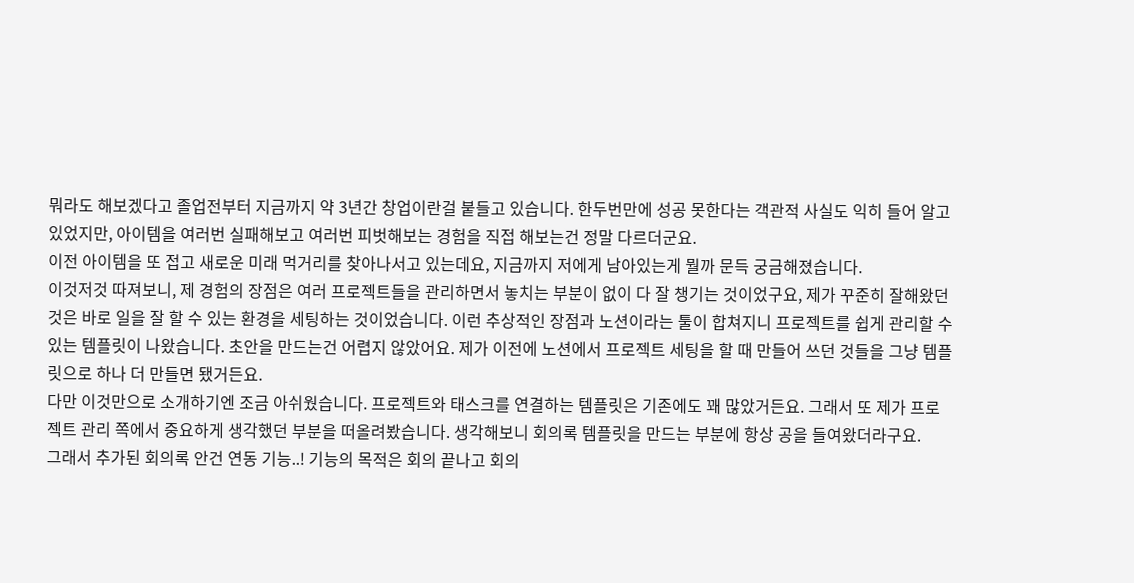뭐라도 해보겠다고 졸업전부터 지금까지 약 3년간 창업이란걸 붙들고 있습니다. 한두번만에 성공 못한다는 객관적 사실도 익히 들어 알고있었지만, 아이템을 여러번 실패해보고 여러번 피벗해보는 경험을 직접 해보는건 정말 다르더군요.
이전 아이템을 또 접고 새로운 미래 먹거리를 찾아나서고 있는데요, 지금까지 저에게 남아있는게 뭘까 문득 궁금해졌습니다.
이것저것 따져보니, 제 경험의 장점은 여러 프로젝트들을 관리하면서 놓치는 부분이 없이 다 잘 챙기는 것이었구요, 제가 꾸준히 잘해왔던 것은 바로 일을 잘 할 수 있는 환경을 세팅하는 것이었습니다. 이런 추상적인 장점과 노션이라는 툴이 합쳐지니 프로젝트를 쉽게 관리할 수 있는 템플릿이 나왔습니다. 초안을 만드는건 어렵지 않았어요. 제가 이전에 노션에서 프로젝트 세팅을 할 때 만들어 쓰던 것들을 그냥 템플릿으로 하나 더 만들면 됐거든요.
다만 이것만으로 소개하기엔 조금 아쉬웠습니다. 프로젝트와 태스크를 연결하는 템플릿은 기존에도 꽤 많았거든요. 그래서 또 제가 프로젝트 관리 쪽에서 중요하게 생각했던 부분을 떠올려봤습니다. 생각해보니 회의록 템플릿을 만드는 부분에 항상 공을 들여왔더라구요.
그래서 추가된 회의록 안건 연동 기능..! 기능의 목적은 회의 끝나고 회의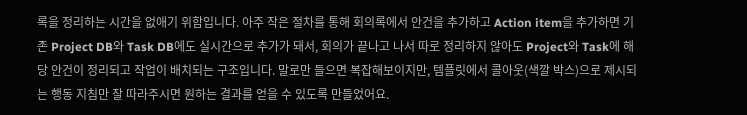록을 정리하는 시간을 없애기 위함입니다. 아주 작은 절차를 통해 회의록에서 안건을 추가하고 Action item을 추가하면 기존 Project DB와 Task DB에도 실시간으로 추가가 돼서, 회의가 끝나고 나서 따로 정리하지 않아도 Project와 Task에 해당 안건이 정리되고 작업이 배치되는 구조입니다. 말로만 들으면 복잡해보이지만, 템플릿에서 콜아웃(색깔 박스)으로 제시되는 행동 지침만 잘 따라주시면 원하는 결과를 얻을 수 있도록 만들었어요.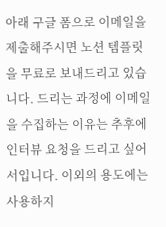아래 구글 폼으로 이메일을 제출해주시면 노션 템플릿을 무료로 보내드리고 있습니다. 드리는 과정에 이메일을 수집하는 이유는 추후에 인터뷰 요청을 드리고 싶어서입니다. 이외의 용도에는 사용하지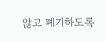않고 폐기하도록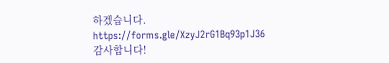하겠습니다.
https://forms.gle/XzyJ2rG1Bq93p1J36
감사합니다!